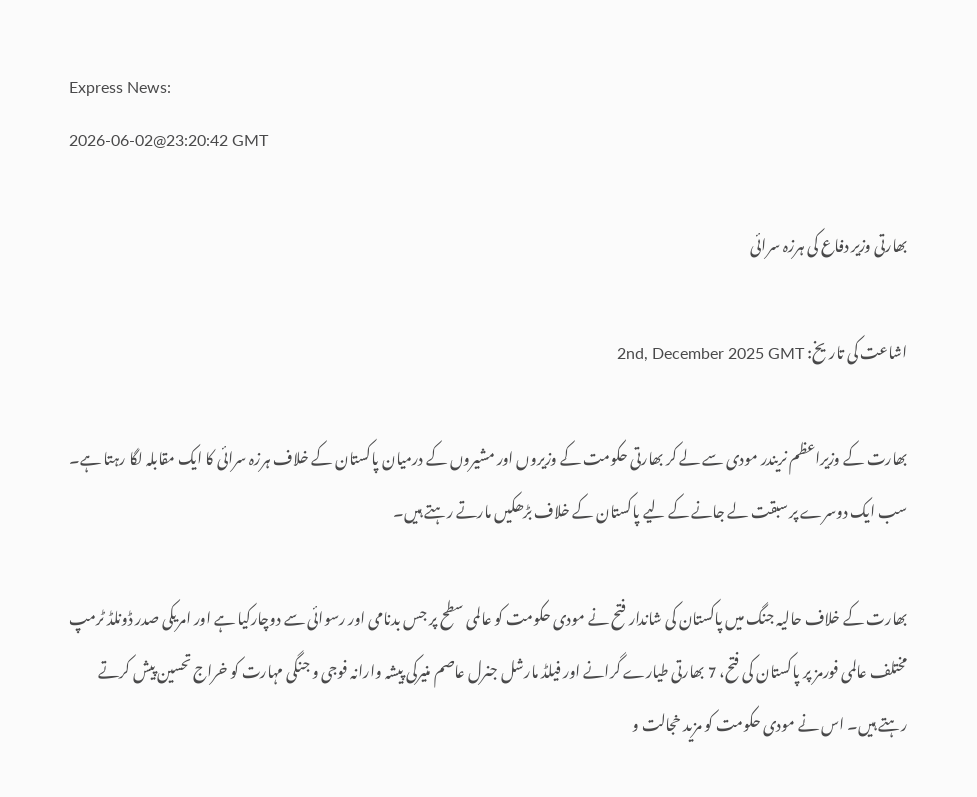Express News:
2026-06-02@23:20:42 GMT

بھارتی وزیر دفاع کی ہرزہ سرائی

اشاعت کی تاریخ: 2nd, December 2025 GMT

بھارت کے وزیراعظم نریندر مودی سے لے کر بھارتی حکومت کے وزیروں اور مشیروں کے درمیان پاکستان کے خلاف ہرزہ سرائی کا ایک مقابلہ لگا رہتا ہے۔ سب ایک دوسرے پر سبقت لے جانے کے لیے پاکستان کے خلاف بڑھکیں مارتے رہتے ہیں۔

بھارت کے خلاف حالیہ جنگ میں پاکستان کی شاندار فتح نے مودی حکومت کو عالمی سطح پر جس بدنامی اور رسوائی سے دوچارکیا ہے اور امریکی صدر ڈونلڈ ٹرمپ مختلف عالمی فورمز پر پاکستان کی فتح، 7 بھارتی طیارے گرانے اور فیلڈ مارشل جنرل عاصم منیرکی پیشہ وارانہ فوجی و جنگی مہارت کو خراج تحسین پیش کرتے رہتے ہیں۔ اس نے مودی حکومت کو مزید خجالت و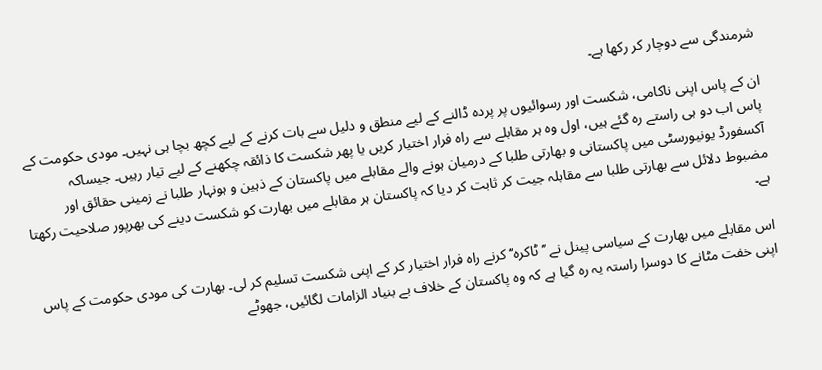شرمندگی سے دوچار کر رکھا ہے۔

ان کے پاس اپنی ناکامی، شکست اور رسوائیوں پر پردہ ڈالنے کے لیے منطق و دلیل سے بات کرنے کے لیے کچھ بچا ہی نہیں۔ مودی حکومت کے پاس اب دو ہی راستے رہ گئے ہیں، اول وہ ہر مقابلے سے راہ فرار اختیار کریں یا پھر شکست کا ذائقہ چکھنے کے لیے تیار رہیں۔ جیساکہ آکسفورڈ یونیورسٹی میں پاکستانی و بھارتی طلبا کے درمیان ہونے والے مقابلے میں پاکستان کے ذہین و ہونہار طلبا نے زمینی حقائق اور مضبوط دلائل سے بھارتی طلبا سے مقابلہ جیت کر ثابت کر دیا کہ پاکستان ہر مقابلے میں بھارت کو شکست دینے کی بھرپور صلاحیت رکھتا ہے۔

اس مقابلے میں بھارت کے سیاسی پینل نے ’’ ٹاکرہ‘‘ کرنے راہ فرار اختیار کر کے اپنی شکست تسلیم کر لی۔ بھارت کی مودی حکومت کے پاس اپنی خفت مٹانے کا دوسرا راستہ یہ رہ گیا ہے کہ وہ پاکستان کے خلاف بے بنیاد الزامات لگائیں، جھوٹے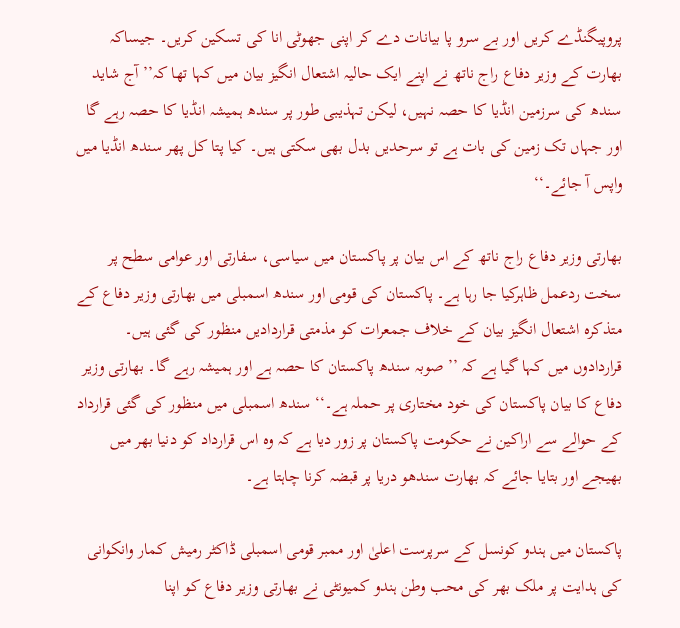پروپیگنڈے کریں اور بے سرو پا بیانات دے کر اپنی جھوٹی انا کی تسکین کریں۔ جیساکہ بھارت کے وزیر دفاع راج ناتھ نے اپنے ایک حالیہ اشتعال انگیز بیان میں کہا تھا کہ’’ آج شاید سندھ کی سرزمین انڈیا کا حصہ نہیں، لیکن تہذیبی طور پر سندھ ہمیشہ انڈیا کا حصہ رہے گا اور جہاں تک زمین کی بات ہے تو سرحدیں بدل بھی سکتی ہیں۔ کیا پتا کل پھر سندھ انڈیا میں واپس آ جائے۔‘‘

بھارتی وزیر دفاع راج ناتھ کے اس بیان پر پاکستان میں سیاسی، سفارتی اور عوامی سطح پر سخت ردعمل ظاہرکیا جا رہا ہے۔ پاکستان کی قومی اور سندھ اسمبلی میں بھارتی وزیر دفاع کے متذکرہ اشتعال انگیز بیان کے خلاف جمعرات کو مذمتی قراردادیں منظور کی گئی ہیں۔ قراردادوں میں کہا گیا ہے کہ ’’ صوبہ سندھ پاکستان کا حصہ ہے اور ہمیشہ رہے گا۔ بھارتی وزیر دفاع کا بیان پاکستان کی خود مختاری پر حملہ ہے۔‘‘ سندھ اسمبلی میں منظور کی گئی قرارداد کے حوالے سے اراکین نے حکومت پاکستان پر زور دیا ہے کہ وہ اس قرارداد کو دنیا بھر میں بھیجے اور بتایا جائے کہ بھارت سندھو دریا پر قبضہ کرنا چاہتا ہے۔

پاکستان میں ہندو کونسل کے سرپرست اعلیٰ اور ممبر قومی اسمبلی ڈاکٹر رمیش کمار وانکوانی کی ہدایت پر ملک بھر کی محب وطن ہندو کمیونٹی نے بھارتی وزیر دفاع کو اپنا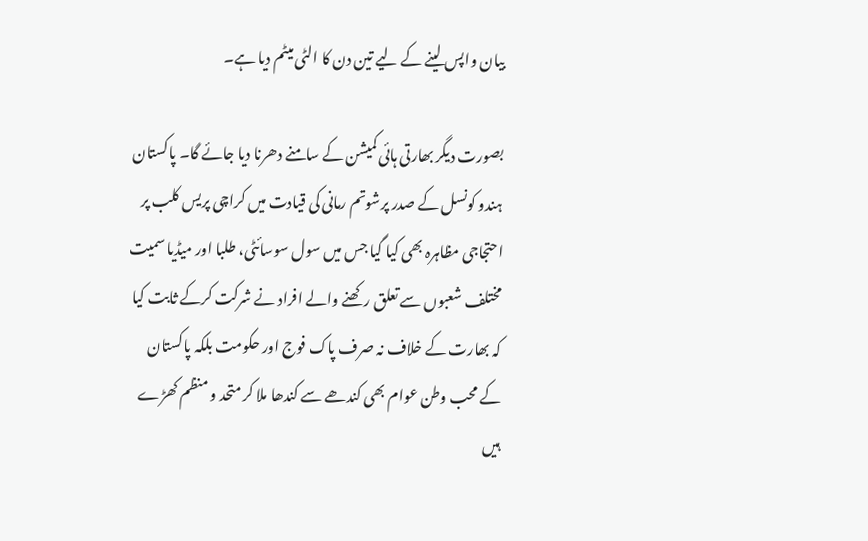بیان واپس لینے کے لیے تین دن کا الٹی میٹم دیا ہے۔

بصورت دیگر بھارتی ہائی کمیشن کے سامنے دھرنا دیا جائے گا۔ پاکستان ہندو کونسل کے صدر پرشوتم رمانی کی قیادت میں کراچی پریس کلب پر احتجاجی مظاہرہ بھی کیا گیا جس میں سول سوسائٹی، طلبا اور میڈیا سمیت مختلف شعبوں سے تعلق رکھنے والے افراد نے شرکت کرکے ثابت کیا کہ بھارت کے خلاف نہ صرف پاک فوج اور حکومت بلکہ پاکستان کے محب وطن عوام بھی کندھے سے کندھا ملا کر متحد و منظم کھڑے ہیں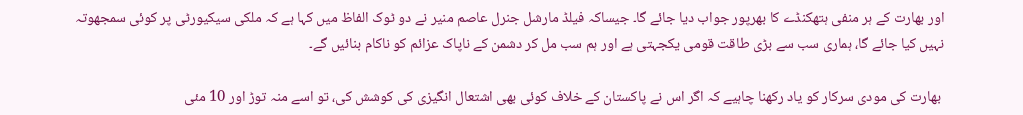اور بھارت کے ہر منفی ہتھکنڈے کا بھرپور جواب دیا جائے گا۔ جیساکہ فیلڈ مارشل جنرل عاصم منیر نے دو ٹوک الفاظ میں کہا ہے کہ ملکی سیکیورٹی پر کوئی سمجھوتہ نہیں کیا جائے گا، ہماری سب سے بڑی طاقت قومی یکجہتی ہے اور ہم سب مل کر دشمن کے ناپاک عزائم کو ناکام بنائیں گے۔

 بھارت کی مودی سرکار کو یاد رکھنا چاہیے کہ اگر اس نے پاکستان کے خلاف کوئی بھی اشتعال انگیزی کی کوشش کی، تو اسے منہ توڑ اور 10 مئی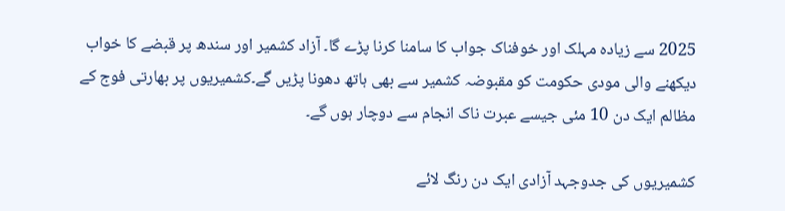2025 سے زیادہ مہلک اور خوفناک جواب کا سامنا کرنا پڑے گا۔ آزاد کشمیر اور سندھ پر قبضے کا خواب دیکھنے والی مودی حکومت کو مقبوضہ کشمیر سے بھی ہاتھ دھونا پڑیں گے۔کشمیریوں پر بھارتی فوج کے مظالم ایک دن 10 مئی جیسے عبرت ناک انجام سے دوچار ہوں گے۔

کشمیریوں کی جدوجہد آزادی ایک دن رنگ لائے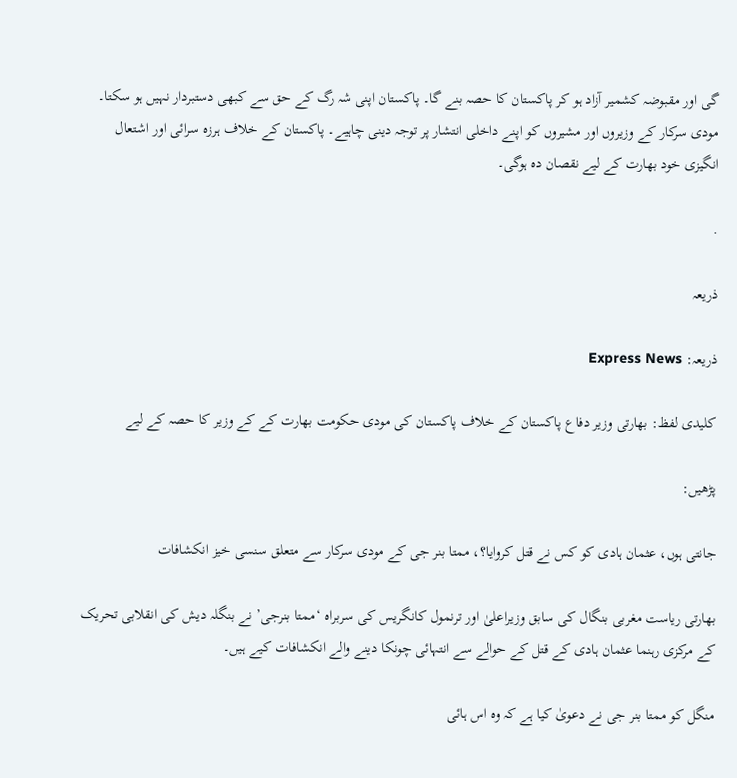گی اور مقبوضہ کشمیر آزاد ہو کر پاکستان کا حصہ بنے گا۔ پاکستان اپنی شہ رگ کے حق سے کبھی دستبردار نہیں ہو سکتا۔ مودی سرکار کے وزیروں اور مشیروں کو اپنے داخلی انتشار پر توجہ دینی چاہیے۔ پاکستان کے خلاف ہرزہ سرائی اور اشتعال انگیزی خود بھارت کے لیے نقصان دہ ہوگی۔

.

ذریعہ

ذریعہ: Express News

کلیدی لفظ: بھارتی وزیر دفاع پاکستان کے خلاف پاکستان کی مودی حکومت بھارت کے کے وزیر کا حصہ کے لیے

پڑھیں:

جانتی ہوں، عثمان ہادی کو کس نے قتل کروایا؟، ممتا بنر جی کے مودی سرکار سے متعلق سنسی خیز انکشافات

بھارتی ریاست مغربی بنگال کی سابق وزیراعلیٰ اور ترنمول کانگریس کی سربراہ ‘ممتا بنرجی’ نے بنگلہ دیش کی انقلابی تحریک کے مرکزی رہنما عثمان ہادی کے قتل کے حوالے سے انتہائی چونکا دینے والے انکشافات کیے ہیں۔

منگل کو ممتا بنر جی نے دعویٰ کیا ہے کہ وہ اس ہائی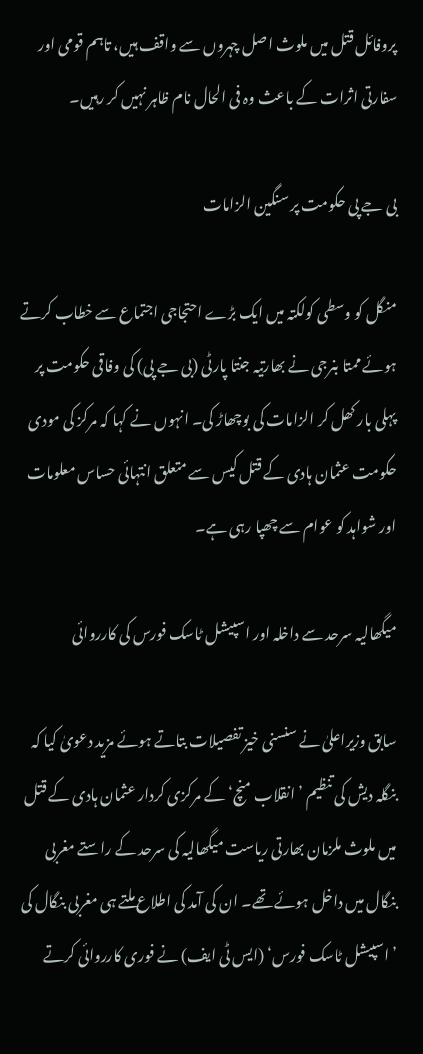پروفائل قتل میں ملوث اصل چہروں سے واقف ہیں، تاہم قومی اور سفارتی اثرات کے باعث وہ فی الحال نام ظاہر نہیں کر رہیں۔

بی جے پی حکومت پر سنگین الزامات

منگل کو وسطی کولکتہ میں ایک بڑے احتجاجی اجتماع سے خطاب کرتے ہوئے ممتا بنرجی نے بھارتیہ جنتا پارٹی (بی جے پی) کی وفاقی حکومت پر پہلی بار کھل کر الزامات کی بوچھاڑ کی۔ انہوں نے کہا کہ مرکز کی مودی حکومت عثمان ہادی کے قتل کیس سے متعلق انتہائی حساس معلومات اور شواہد کو عوام سے چھپا رہی ہے۔

میگھالیہ سرحد سے داخلہ اور اسپیشل ٹاسک فورس کی کارروائی

سابق وزیراعلیٰ نے سنسنی خیز تفصیلات بتاتے ہوئے مزید دعویٰ کیا کہ بنگلہ دیش کی تنظیم ’انقلاب منچ‘ کے مرکزی کردار عثمان ہادی کے قتل میں ملوث ملزمان بھارتی ریاست میگھالیہ کی سرحد کے راستے مغربی بنگال میں داخل ہوئے تھے۔ ان کی آمد کی اطلاع ملتے ہی مغربی بنگال کی ’اسپیشل ٹاسک فورس‘ (ایس ٹی ایف) نے فوری کارروائی کرتے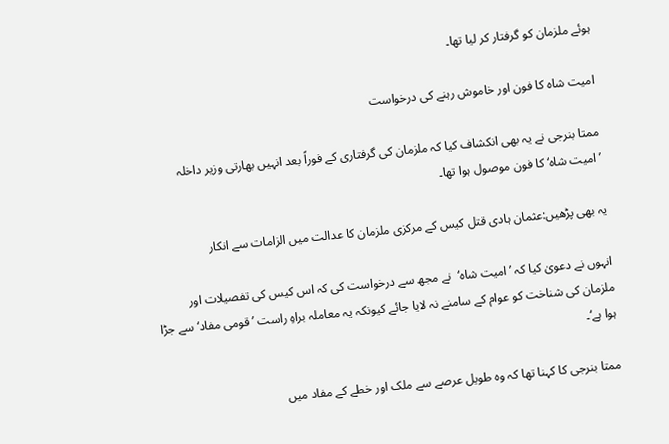ہوئے ملزمان کو گرفتار کر لیا تھا۔

امیت شاہ کا فون اور خاموش رہنے کی درخواست

ممتا بنرجی نے یہ بھی انکشاف کیا کہ ملزمان کی گرفتاری کے فوراً بعد انہیں بھارتی وزیر داخلہ ’امیت شاہ‘ کا فون موصول ہوا تھا۔

یہ بھی پڑھیں:عثمان ہادی قتل کیس کے مرکزی ملزمان کا عدالت میں الزامات سے انکار

انہوں نے دعویٰ کیا کہ ’امیت شاہ‘  نے مجھ سے درخواست کی کہ اس کیس کی تفصیلات اور ملزمان کی شناخت کو عوام کے سامنے نہ لایا جائے کیونکہ یہ معاملہ براہِ راست ’قومی مفاد‘ سے جڑا ہوا ہے‘۔

ممتا بنرجی کا کہنا تھا کہ وہ طویل عرصے سے ملک اور خطے کے مفاد میں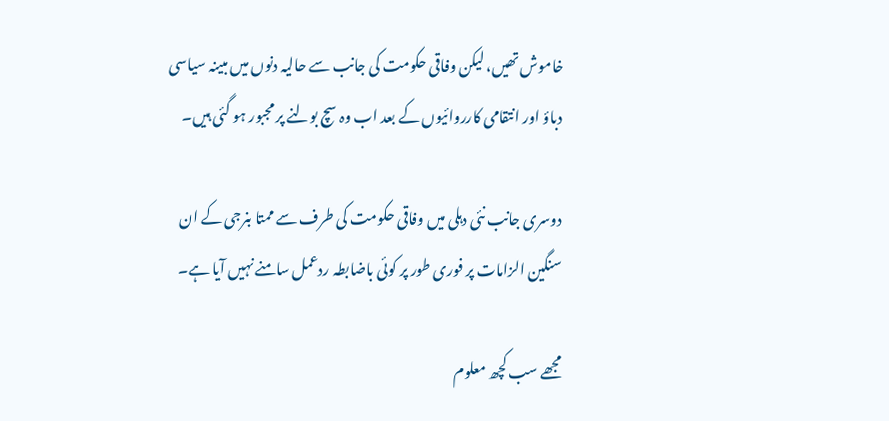خاموش تھیں، لیکن وفاقی حکومت کی جانب سے حالیہ دنوں میں مبینہ سیاسی دباؤ اور انتقامی کارروائیوں کے بعد اب وہ سچ بولنے پر مجبور ہو گئی ہیں۔

دوسری جانب نئی دہلی میں وفاقی حکومت کی طرف سے ممتا بنرجی کے ان سنگین الزامات پر فوری طور پر کوئی باضابطہ ردعمل سامنے نہیں آیا ہے۔

مجھے سب کچھ معلوم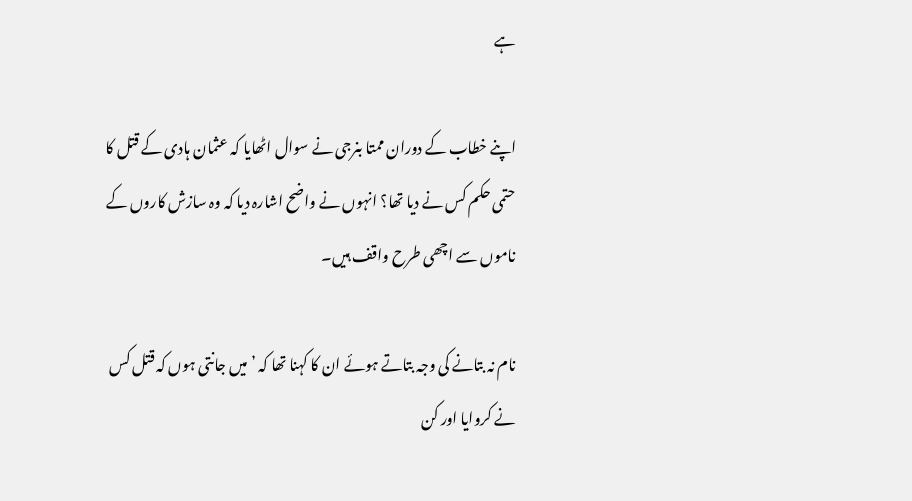ہے

اپنے خطاب کے دوران ممتا بنرجی نے سوال اٹھایا کہ عثمان ہادی کے قتل کا حتمی حکم کس نے دیا تھا؟ انہوں نے واضح اشارہ دیا کہ وہ سازش کاروں کے ناموں سے اچھی طرح واقف ہیں۔

نام نہ بتانے کی وجہ بتاتے ہوئے ان کا کہنا تھا کہ ’میں جانتی ہوں کہ قتل کس نے کروایا اور کن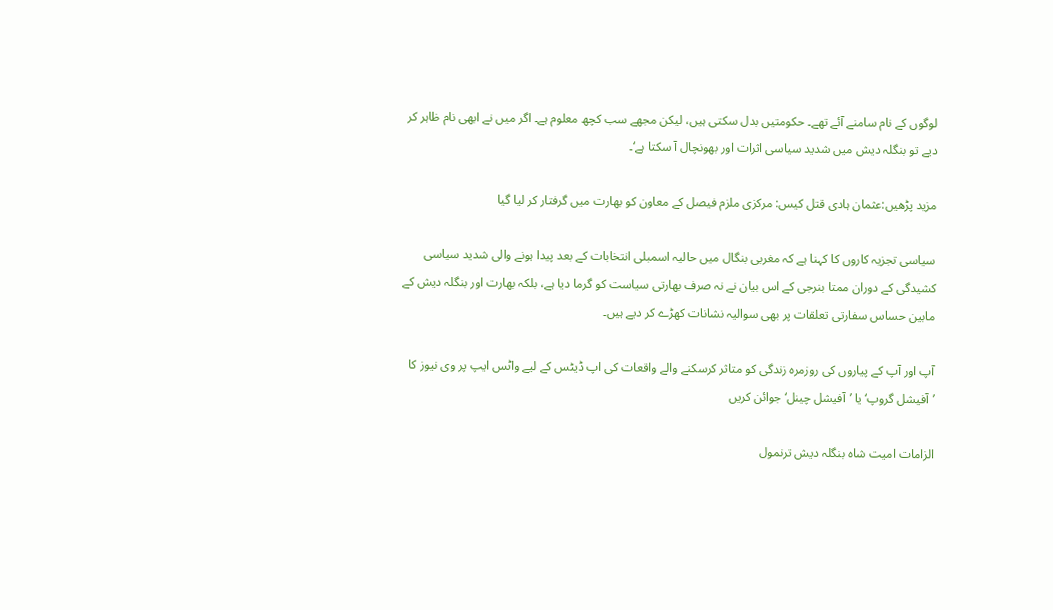لوگوں کے نام سامنے آئے تھے۔ حکومتیں بدل سکتی ہیں، لیکن مجھے سب کچھ معلوم ہے۔ اگر میں نے ابھی نام ظاہر کر دیے تو بنگلہ دیش میں شدید سیاسی اثرات اور بھونچال آ سکتا ہے‘۔

مزید پڑھیں:عثمان ہادی قتل کیس: مرکزی ملزم فیصل کے معاون کو بھارت میں گرفتار کر لیا گیا

سیاسی تجزیہ کاروں کا کہنا ہے کہ مغربی بنگال میں حالیہ اسمبلی انتخابات کے بعد پیدا ہونے والی شدید سیاسی کشیدگی کے دوران ممتا بنرجی کے اس بیان نے نہ صرف بھارتی سیاست کو گرما دیا ہے، بلکہ بھارت اور بنگلہ دیش کے مابین حساس سفارتی تعلقات پر بھی سوالیہ نشانات کھڑے کر دیے ہیں۔

آپ اور آپ کے پیاروں کی روزمرہ زندگی کو متاثر کرسکنے والے واقعات کی اپ ڈیٹس کے لیے واٹس ایپ پر وی نیوز کا ’آفیشل گروپ‘ یا ’آفیشل چینل‘ جوائن کریں

الزامات امیت شاہ بنگلہ دیش ترنمول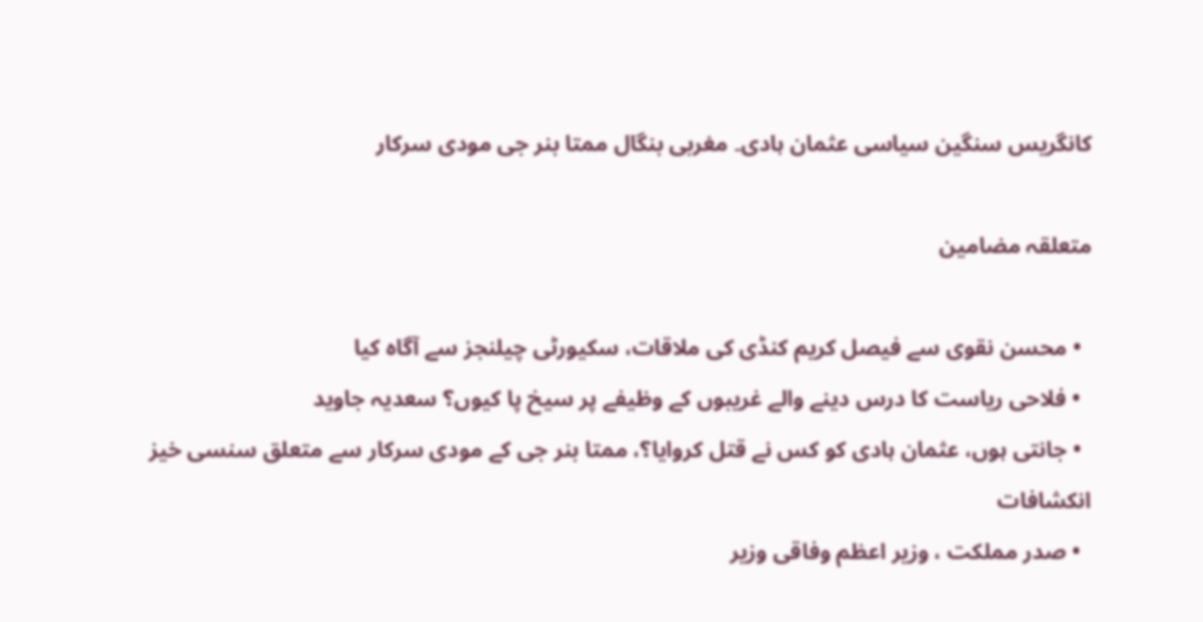کانگریس سنگین سیاسی عثمان ہادی۔ مغربی بنگال ممتا بنر جی مودی سرکار

متعلقہ مضامین

  • محسن نقوی سے فیصل کریم کنڈی کی ملاقات، سکیورٹی چیلنجز سے آگاہ کیا
  • فلاحی ریاست کا درس دینے والے غریبوں کے وظیفے پر سیخ پا کیوں؟ سعدیہ جاوید
  • جانتی ہوں، عثمان ہادی کو کس نے قتل کروایا؟، ممتا بنر جی کے مودی سرکار سے متعلق سنسی خیز انکشافات
  • صدر مملکت ، وزیر اعظم وفاقی وزیر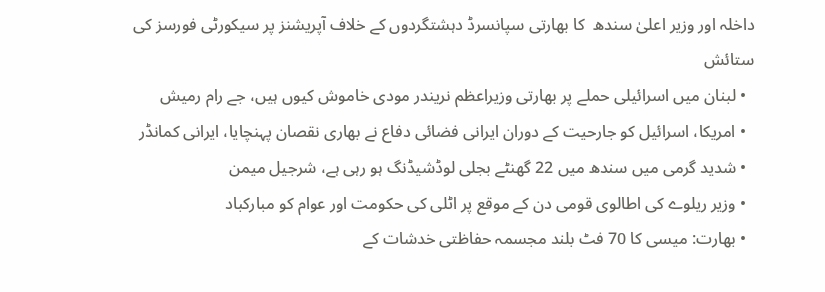داخلہ اور وزیر اعلیٰ سندھ  کا بھارتی سپانسرڈ دہشتگردوں کے خلاف آپریشنز پر سیکورٹی فورسز کی ستائش
  • لبنان میں اسرائیلی حملے پر بھارتی وزیراعظم نریندر مودی خاموش کیوں ہیں، جے رام رمیش
  • امریکا، اسرائیل کو جارحیت کے دوران ایرانی فضائی دفاع نے بھاری نقصان پہنچایا، ایرانی کمانڈر
  • شدید گرمی میں سندھ میں 22 گھنٹے بجلی لوڈشیڈنگ ہو رہی ہے، شرجیل میمن
  • وزیر ریلوے کی اطالوی قومی دن کے موقع پر اٹلی کی حکومت اور عوام کو مبارکباد
  • بھارت: میسی کا 70 فٹ بلند مجسمہ حفاظتی خدشات کے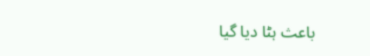باعث ہٹا دیا گیا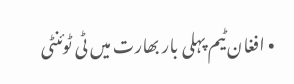• افغان ٹیم پہلی بار بھارت میں ٹی ٹوئنٹی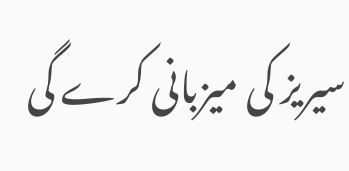سیریز کی میزبانی کرے گی